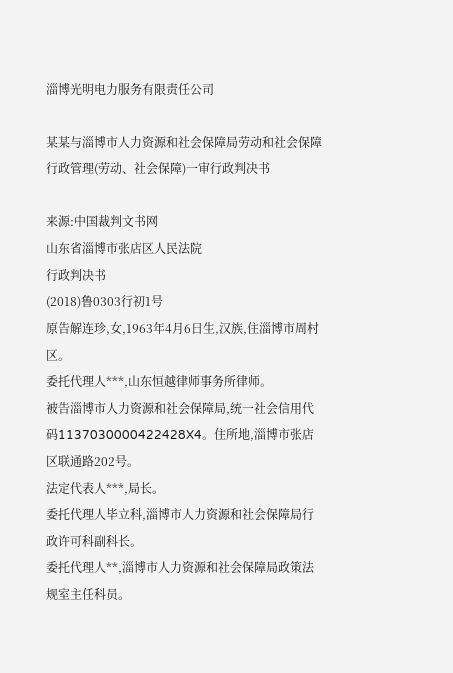淄博光明电力服务有限责任公司

某某与淄博市人力资源和社会保障局劳动和社会保障行政管理(劳动、社会保障)一审行政判决书

来源:中国裁判文书网
山东省淄博市张店区人民法院
行政判决书
(2018)鲁0303行初1号
原告解连珍,女,1963年4月6日生,汉族,住淄博市周村区。
委托代理人***,山东恒越律师事务所律师。
被告淄博市人力资源和社会保障局,统一社会信用代码1137030000422428X4。住所地,淄博市张店区联通路202号。
法定代表人***,局长。
委托代理人毕立科,淄博市人力资源和社会保障局行政许可科副科长。
委托代理人**,淄博市人力资源和社会保障局政策法规室主任科员。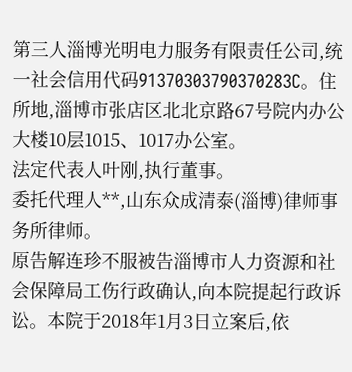第三人淄博光明电力服务有限责任公司,统一社会信用代码91370303790370283C。住所地,淄博市张店区北北京路67号院内办公大楼10层1015、1017办公室。
法定代表人叶刚,执行董事。
委托代理人**,山东众成清泰(淄博)律师事务所律师。
原告解连珍不服被告淄博市人力资源和社会保障局工伤行政确认,向本院提起行政诉讼。本院于2018年1月3日立案后,依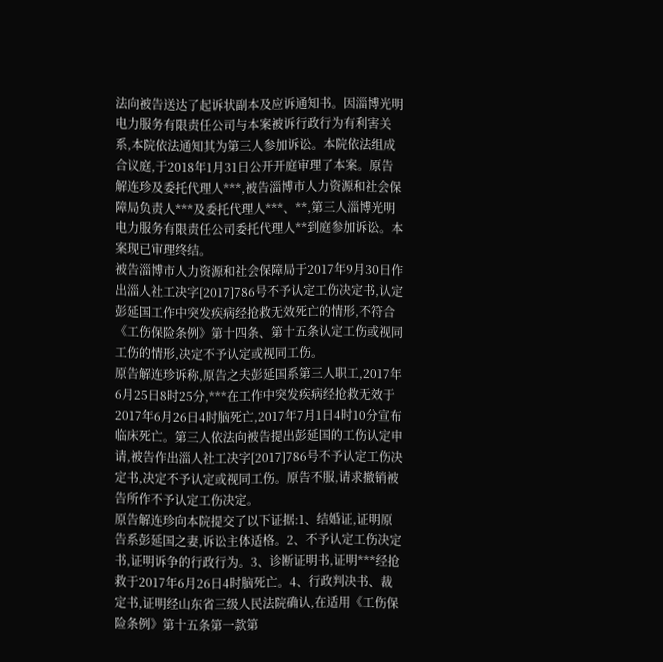法向被告送达了起诉状副本及应诉通知书。因淄博光明电力服务有限责任公司与本案被诉行政行为有利害关系,本院依法通知其为第三人参加诉讼。本院依法组成合议庭,于2018年1月31日公开开庭审理了本案。原告解连珍及委托代理人***,被告淄博市人力资源和社会保障局负责人***及委托代理人***、**,第三人淄博光明电力服务有限责任公司委托代理人**到庭参加诉讼。本案现已审理终结。
被告淄博市人力资源和社会保障局于2017年9月30日作出淄人社工决字[2017]786号不予认定工伤决定书,认定彭延国工作中突发疾病经抢救无效死亡的情形,不符合《工伤保险条例》第十四条、第十五条认定工伤或视同工伤的情形,决定不予认定或视同工伤。
原告解连珍诉称,原告之夫彭延国系第三人职工,2017年6月25日8时25分,***在工作中突发疾病经抢救无效于2017年6月26日4时脑死亡,2017年7月1日4时10分宣布临床死亡。第三人依法向被告提出彭延国的工伤认定申请,被告作出淄人社工决字[2017]786号不予认定工伤决定书,决定不予认定或视同工伤。原告不服,请求撤销被告所作不予认定工伤决定。
原告解连珍向本院提交了以下证据:1、结婚证,证明原告系彭延国之妻,诉讼主体适格。2、不予认定工伤决定书,证明诉争的行政行为。3、诊断证明书,证明***经抢救于2017年6月26日4时脑死亡。4、行政判决书、裁定书,证明经山东省三级人民法院确认,在适用《工伤保险条例》第十五条第一款第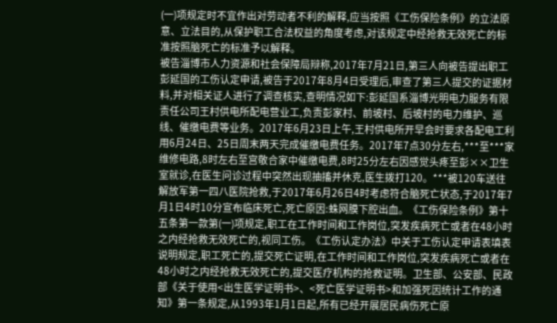(一)项规定时不宜作出对劳动者不利的解释,应当按照《工伤保险条例》的立法原意、立法目的,从保护职工合法权益的角度考虑,对该规定中经抢救无效死亡的标准按照脑死亡的标准予以解释。
被告淄博市人力资源和社会保障局辩称,2017年7月21日,第三人向被告提出职工彭延国的工伤认定申请,被告于2017年8月4日受理后,审查了第三人提交的证据材料,并对相关证人进行了调查核实,查明情况如下:彭延国系淄博光明电力服务有限责任公司王村供电所配电营业工,负责彭家村、前坡村、后坡村的电力维护、巡线、催缴电费等业务。2017年6月23日上午,王村供电所开早会时要求各配电工利用6月24日、25日周末两天完成催缴电费任务。2017年7点30分左右,***至***家维修电路,8时左右至宫敬合家中催缴电费,8时25分左右因感觉头疼至彭××卫生室就诊,在医生问诊过程中突然出现抽搐并休克,医生拨打120。***被120车送往解放军第一四八医院抢救,于2017年6月26日4时考虑符合脑死亡状态,于2017年7月1日4时10分宣布临床死亡,死亡原因:蛛网膜下腔出血。《工伤保险条例》第十五条第一款第(一)项规定,职工在工作时间和工作岗位,突发疾病死亡或者在48小时之内经抢救无效死亡的,视同工伤。《工伤认定办法》中关于工伤认定申请表填表说明规定,职工死亡的,提交死亡证明,在工作时间和工作岗位,突发疾病死亡或者在48小时之内经抢救无效死亡的,提交医疗机构的抢救证明。卫生部、公安部、民政部《关于使用<出生医学证明书>、<死亡医学证明书>和加强死因统计工作的通知》第一条规定,从1993年1月1日起,所有已经开展居民病伤死亡原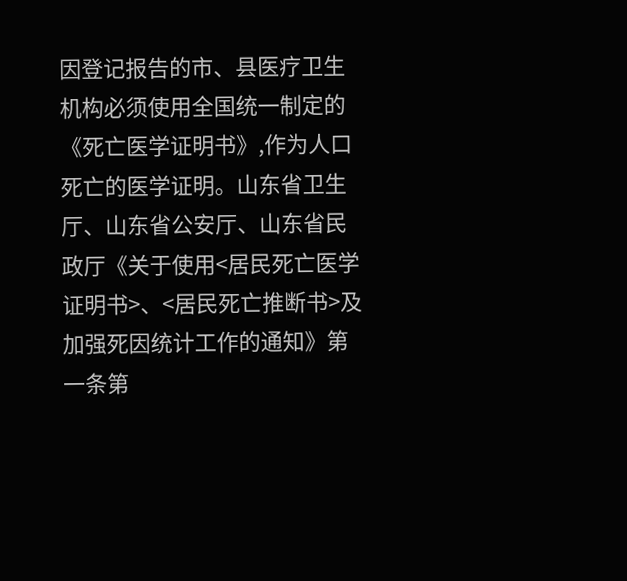因登记报告的市、县医疗卫生机构必须使用全国统一制定的《死亡医学证明书》,作为人口死亡的医学证明。山东省卫生厅、山东省公安厅、山东省民政厅《关于使用<居民死亡医学证明书>、<居民死亡推断书>及加强死因统计工作的通知》第一条第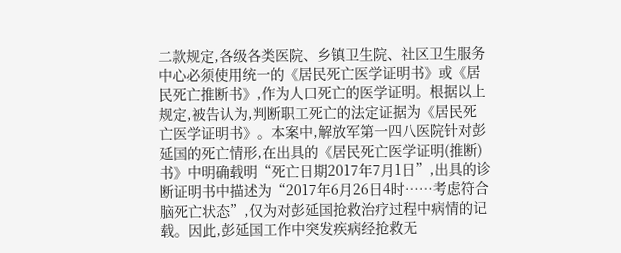二款规定,各级各类医院、乡镇卫生院、社区卫生服务中心必须使用统一的《居民死亡医学证明书》或《居民死亡推断书》,作为人口死亡的医学证明。根据以上规定,被告认为,判断职工死亡的法定证据为《居民死亡医学证明书》。本案中,解放军第一四八医院针对彭延国的死亡情形,在出具的《居民死亡医学证明(推断)书》中明确载明“死亡日期2017年7月1日”,出具的诊断证明书中描述为“2017年6月26日4时……考虑符合脑死亡状态”,仅为对彭延国抢救治疗过程中病情的记载。因此,彭延国工作中突发疾病经抢救无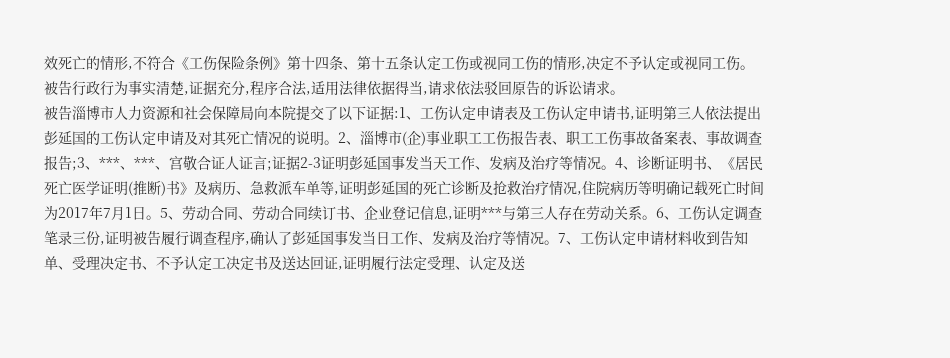效死亡的情形,不符合《工伤保险条例》第十四条、第十五条认定工伤或视同工伤的情形,决定不予认定或视同工伤。被告行政行为事实清楚,证据充分,程序合法,适用法律依据得当,请求依法驳回原告的诉讼请求。
被告淄博市人力资源和社会保障局向本院提交了以下证据:1、工伤认定申请表及工伤认定申请书,证明第三人依法提出彭延国的工伤认定申请及对其死亡情况的说明。2、淄博市(企)事业职工工伤报告表、职工工伤事故备案表、事故调查报告;3、***、***、宫敬合证人证言;证据2-3证明彭延国事发当天工作、发病及治疗等情况。4、诊断证明书、《居民死亡医学证明(推断)书》及病历、急救派车单等,证明彭延国的死亡诊断及抢救治疗情况,住院病历等明确记载死亡时间为2017年7月1日。5、劳动合同、劳动合同续订书、企业登记信息,证明***与第三人存在劳动关系。6、工伤认定调查笔录三份,证明被告履行调查程序,确认了彭延国事发当日工作、发病及治疗等情况。7、工伤认定申请材料收到告知单、受理决定书、不予认定工决定书及送达回证,证明履行法定受理、认定及送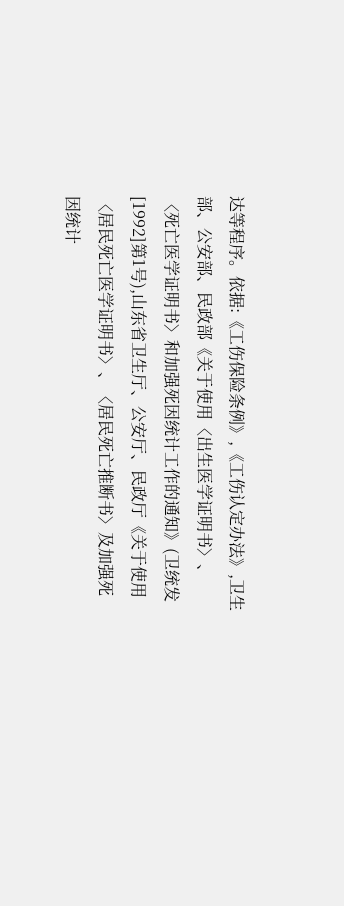达等程序。依据:《工伤保险条例》,《工伤认定办法》,卫生部、公安部、民政部《关于使用〈出生医学证明书〉、〈死亡医学证明书〉和加强死因统计工作的通知》(卫统发[1992]第1号),山东省卫生厅、公安厅、民政厅《关于使用〈居民死亡医学证明书〉、〈居民死亡推断书〉及加强死因统计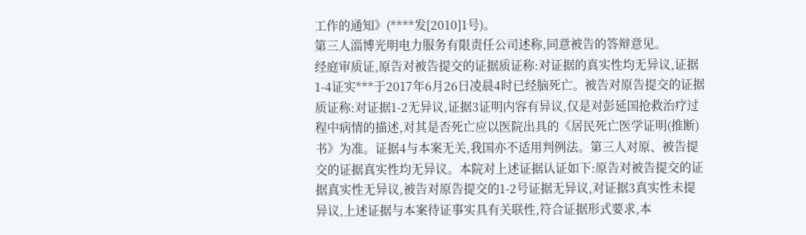工作的通知》(****发[2010]1号)。
第三人淄博光明电力服务有限责任公司述称,同意被告的答辩意见。
经庭审质证,原告对被告提交的证据质证称:对证据的真实性均无异议,证据1-4证实***于2017年6月26日凌晨4时已经脑死亡。被告对原告提交的证据质证称:对证据1-2无异议,证据3证明内容有异议,仅是对彭延国抢救治疗过程中病情的描述,对其是否死亡应以医院出具的《居民死亡医学证明(推断)书》为准。证据4与本案无关,我国亦不适用判例法。第三人对原、被告提交的证据真实性均无异议。本院对上述证据认证如下:原告对被告提交的证据真实性无异议,被告对原告提交的1-2号证据无异议,对证据3真实性未提异议,上述证据与本案待证事实具有关联性,符合证据形式要求,本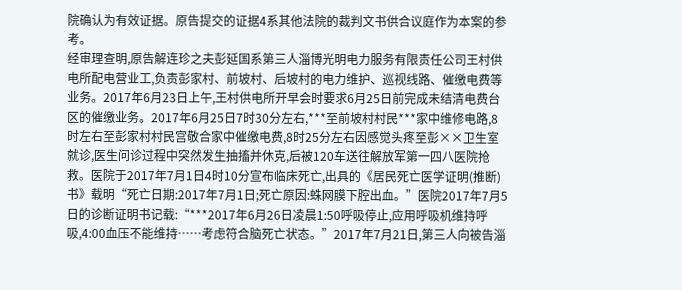院确认为有效证据。原告提交的证据4系其他法院的裁判文书供合议庭作为本案的参考。
经审理查明,原告解连珍之夫彭延国系第三人淄博光明电力服务有限责任公司王村供电所配电营业工,负责彭家村、前坡村、后坡村的电力维护、巡视线路、催缴电费等业务。2017年6月23日上午,王村供电所开早会时要求6月25日前完成未结清电费台区的催缴业务。2017年6月25日7时30分左右,***至前坡村村民***家中维修电路,8时左右至彭家村村民宫敬合家中催缴电费,8时25分左右因感觉头疼至彭××卫生室就诊,医生问诊过程中突然发生抽搐并休克,后被120车送往解放军第一四八医院抢救。医院于2017年7月1日4时10分宣布临床死亡,出具的《居民死亡医学证明(推断)书》载明“死亡日期:2017年7月1日;死亡原因:蛛网膜下腔出血。”医院2017年7月5日的诊断证明书记载:“***2017年6月26日凌晨1:50呼吸停止,应用呼吸机维持呼吸,4:00血压不能维持……考虑符合脑死亡状态。”2017年7月21日,第三人向被告淄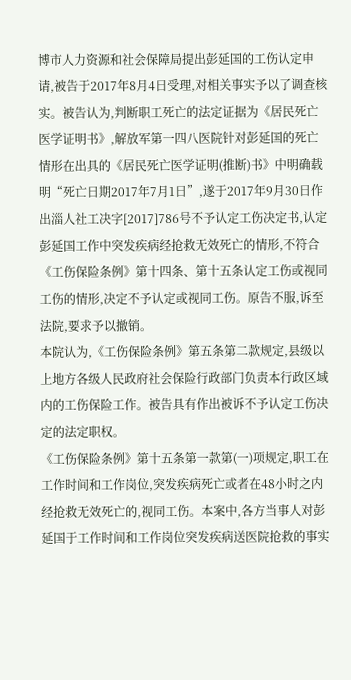博市人力资源和社会保障局提出彭延国的工伤认定申请,被告于2017年8月4日受理,对相关事实予以了调查核实。被告认为,判断职工死亡的法定证据为《居民死亡医学证明书》,解放军第一四八医院针对彭延国的死亡情形在出具的《居民死亡医学证明(推断)书》中明确载明“死亡日期2017年7月1日”,遂于2017年9月30日作出淄人社工决字[2017]786号不予认定工伤决定书,认定彭延国工作中突发疾病经抢救无效死亡的情形,不符合《工伤保险条例》第十四条、第十五条认定工伤或视同工伤的情形,决定不予认定或视同工伤。原告不服,诉至法院,要求予以撤销。
本院认为,《工伤保险条例》第五条第二款规定,县级以上地方各级人民政府社会保险行政部门负责本行政区域内的工伤保险工作。被告具有作出被诉不予认定工伤决定的法定职权。
《工伤保险条例》第十五条第一款第(一)项规定,职工在工作时间和工作岗位,突发疾病死亡或者在48小时之内经抢救无效死亡的,视同工伤。本案中,各方当事人对彭延国于工作时间和工作岗位突发疾病送医院抢救的事实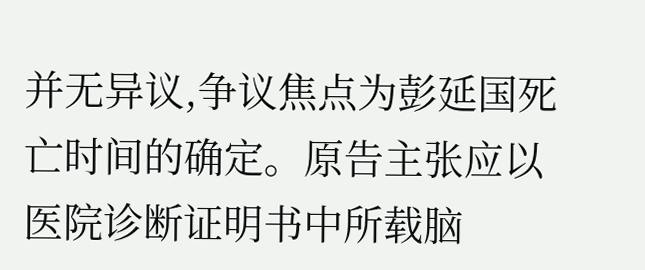并无异议,争议焦点为彭延国死亡时间的确定。原告主张应以医院诊断证明书中所载脑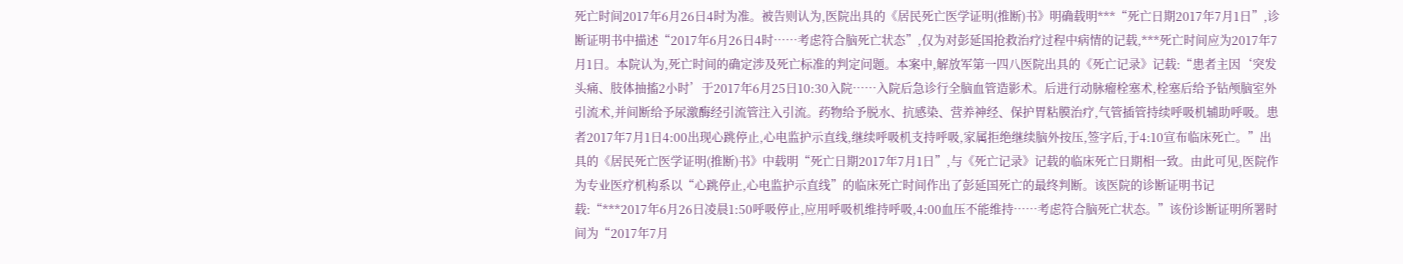死亡时间2017年6月26日4时为准。被告则认为,医院出具的《居民死亡医学证明(推断)书》明确载明***“死亡日期2017年7月1日”,诊断证明书中描述“2017年6月26日4时……考虑符合脑死亡状态”,仅为对彭延国抢救治疗过程中病情的记载,***死亡时间应为2017年7月1日。本院认为,死亡时间的确定涉及死亡标准的判定问题。本案中,解放军第一四八医院出具的《死亡记录》记载:“患者主因‘突发头痛、肢体抽搐2小时’于2017年6月25日10:30入院……入院后急诊行全脑血管造影术。后进行动脉瘤栓塞术,栓塞后给予钻颅脑室外引流术,并间断给予尿激酶经引流管注入引流。药物给予脱水、抗感染、营养神经、保护胃粘膜治疗,气管插管持续呼吸机辅助呼吸。患者2017年7月1日4:00出现心跳停止,心电监护示直线,继续呼吸机支持呼吸,家属拒绝继续脑外按压,签字后,于4:10宣布临床死亡。”出具的《居民死亡医学证明(推断)书》中载明“死亡日期2017年7月1日”,与《死亡记录》记载的临床死亡日期相一致。由此可见,医院作为专业医疗机构系以“心跳停止,心电监护示直线”的临床死亡时间作出了彭延国死亡的最终判断。该医院的诊断证明书记载:“***2017年6月26日凌晨1:50呼吸停止,应用呼吸机维持呼吸,4:00血压不能维持……考虑符合脑死亡状态。”该份诊断证明所署时间为“2017年7月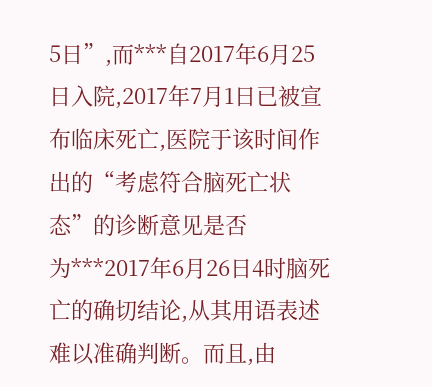5日”,而***自2017年6月25日入院,2017年7月1日已被宣布临床死亡,医院于该时间作出的“考虑符合脑死亡状态”的诊断意见是否为***2017年6月26日4时脑死亡的确切结论,从其用语表述难以准确判断。而且,由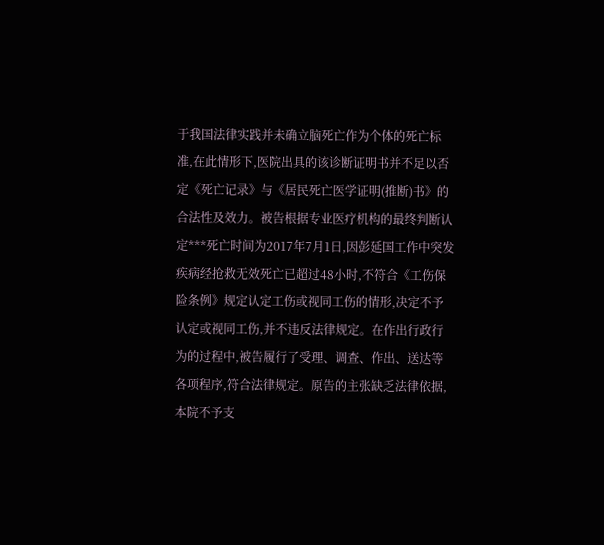于我国法律实践并未确立脑死亡作为个体的死亡标准,在此情形下,医院出具的该诊断证明书并不足以否定《死亡记录》与《居民死亡医学证明(推断)书》的合法性及效力。被告根据专业医疗机构的最终判断认定***死亡时间为2017年7月1日,因彭延国工作中突发疾病经抢救无效死亡已超过48小时,不符合《工伤保险条例》规定认定工伤或视同工伤的情形,决定不予认定或视同工伤,并不违反法律规定。在作出行政行为的过程中,被告履行了受理、调查、作出、送达等各项程序,符合法律规定。原告的主张缺乏法律依据,本院不予支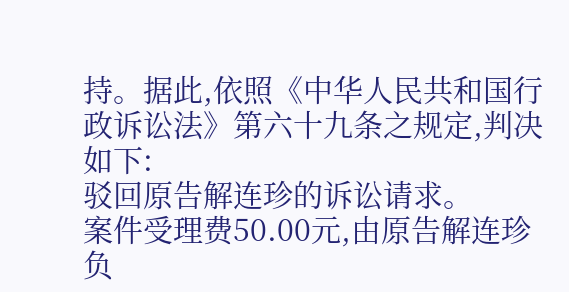持。据此,依照《中华人民共和国行政诉讼法》第六十九条之规定,判决如下:
驳回原告解连珍的诉讼请求。
案件受理费50.00元,由原告解连珍负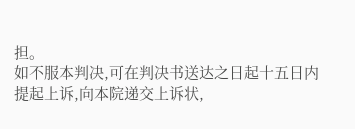担。
如不服本判决,可在判决书送达之日起十五日内提起上诉,向本院递交上诉状,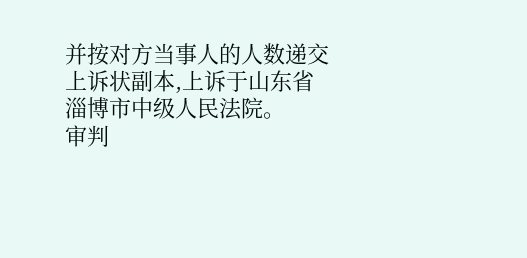并按对方当事人的人数递交上诉状副本,上诉于山东省淄博市中级人民法院。
审判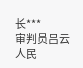长***
审判员吕云
人民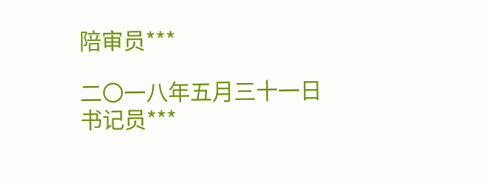陪审员***

二〇一八年五月三十一日
书记员***